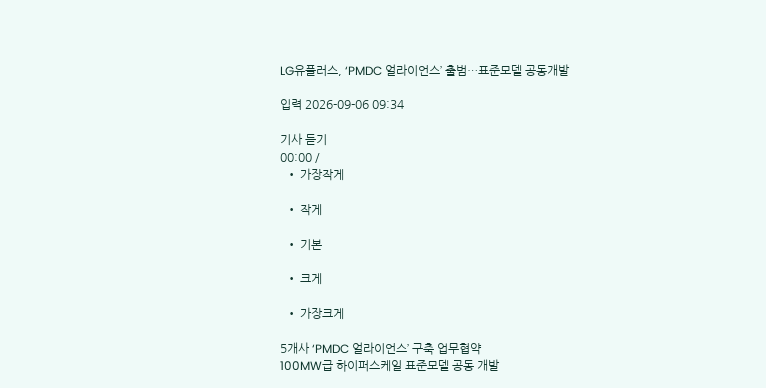LG유플러스, ‘PMDC 얼라이언스’ 출범…표준모델 공동개발

입력 2026-09-06 09:34

기사 듣기
00:00 /
  • 가장작게

  • 작게

  • 기본

  • 크게

  • 가장크게

5개사 ‘PMDC 얼라이언스’ 구축 업무협약
100MW급 하이퍼스케일 표준모델 공동 개발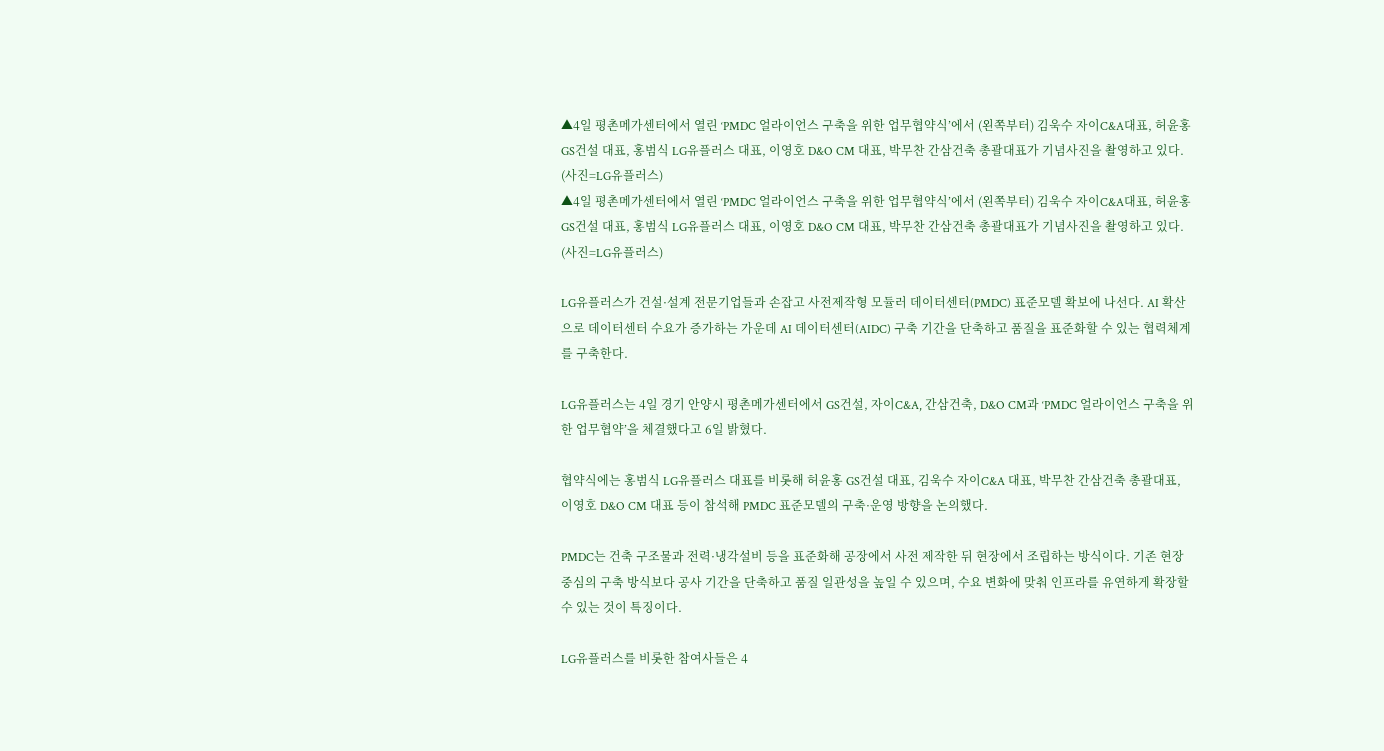▲4일 평촌메가센터에서 열린 ‘PMDC 얼라이언스 구축을 위한 업무협약식’에서 (왼쪽부터) 김욱수 자이C&A대표, 허윤홍 GS건설 대표, 홍범식 LG유플러스 대표, 이영호 D&O CM 대표, 박무찬 간삼건축 총괄대표가 기념사진을 촬영하고 있다. (사진=LG유플러스)
▲4일 평촌메가센터에서 열린 ‘PMDC 얼라이언스 구축을 위한 업무협약식’에서 (왼쪽부터) 김욱수 자이C&A대표, 허윤홍 GS건설 대표, 홍범식 LG유플러스 대표, 이영호 D&O CM 대표, 박무찬 간삼건축 총괄대표가 기념사진을 촬영하고 있다. (사진=LG유플러스)

LG유플러스가 건설·설계 전문기업들과 손잡고 사전제작형 모듈러 데이터센터(PMDC) 표준모델 확보에 나선다. AI 확산으로 데이터센터 수요가 증가하는 가운데 AI 데이터센터(AIDC) 구축 기간을 단축하고 품질을 표준화할 수 있는 협력체계를 구축한다.

LG유플러스는 4일 경기 안양시 평촌메가센터에서 GS건설, 자이C&A, 간삼건축, D&O CM과 ‘PMDC 얼라이언스 구축을 위한 업무협약’을 체결했다고 6일 밝혔다.

협약식에는 홍범식 LG유플러스 대표를 비롯해 허윤홍 GS건설 대표, 김욱수 자이C&A 대표, 박무찬 간삼건축 총괄대표, 이영호 D&O CM 대표 등이 참석해 PMDC 표준모델의 구축·운영 방향을 논의했다.

PMDC는 건축 구조물과 전력·냉각설비 등을 표준화해 공장에서 사전 제작한 뒤 현장에서 조립하는 방식이다. 기존 현장 중심의 구축 방식보다 공사 기간을 단축하고 품질 일관성을 높일 수 있으며, 수요 변화에 맞춰 인프라를 유연하게 확장할 수 있는 것이 특징이다.

LG유플러스를 비롯한 참여사들은 4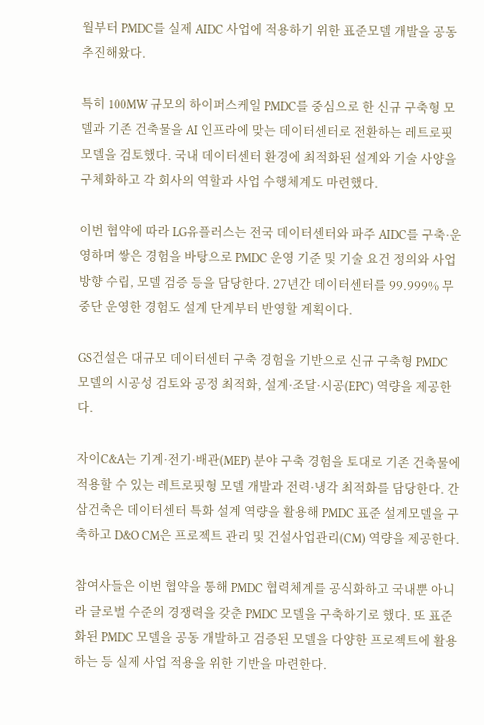월부터 PMDC를 실제 AIDC 사업에 적용하기 위한 표준모델 개발을 공동 추진해왔다.

특히 100MW 규모의 하이퍼스케일 PMDC를 중심으로 한 신규 구축형 모델과 기존 건축물을 AI 인프라에 맞는 데이터센터로 전환하는 레트로핏 모델을 검토했다. 국내 데이터센터 환경에 최적화된 설계와 기술 사양을 구체화하고 각 회사의 역할과 사업 수행체계도 마련했다.

이번 협약에 따라 LG유플러스는 전국 데이터센터와 파주 AIDC를 구축·운영하며 쌓은 경험을 바탕으로 PMDC 운영 기준 및 기술 요건 정의와 사업 방향 수립, 모델 검증 등을 담당한다. 27년간 데이터센터를 99.999% 무중단 운영한 경험도 설계 단계부터 반영할 계획이다.

GS건설은 대규모 데이터센터 구축 경험을 기반으로 신규 구축형 PMDC 모델의 시공성 검토와 공정 최적화, 설계·조달·시공(EPC) 역량을 제공한다.

자이C&A는 기계·전기·배관(MEP) 분야 구축 경험을 토대로 기존 건축물에 적용할 수 있는 레트로핏형 모델 개발과 전력·냉각 최적화를 담당한다. 간삼건축은 데이터센터 특화 설계 역량을 활용해 PMDC 표준 설계모델을 구축하고 D&O CM은 프로젝트 관리 및 건설사업관리(CM) 역량을 제공한다.

참여사들은 이번 협약을 통해 PMDC 협력체계를 공식화하고 국내뿐 아니라 글로벌 수준의 경쟁력을 갖춘 PMDC 모델을 구축하기로 했다. 또 표준화된 PMDC 모델을 공동 개발하고 검증된 모델을 다양한 프로젝트에 활용하는 등 실제 사업 적용을 위한 기반을 마련한다.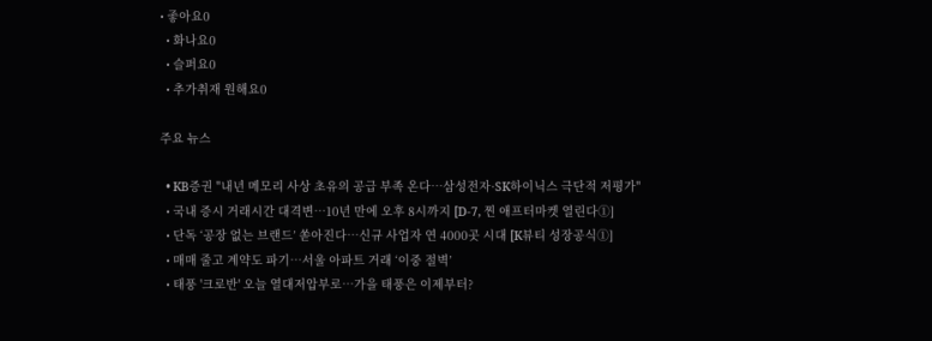• 좋아요0
  • 화나요0
  • 슬퍼요0
  • 추가취재 원해요0

주요 뉴스

  • KB증권 "내년 메모리 사상 초유의 공급 부족 온다…삼성전자·SK하이닉스 극단적 저평가"
  • 국내 증시 거래시간 대격변…10년 만에 오후 8시까지 [D-7, 찐 애프터마켓 열린다①]
  • 단독 ‘공장 없는 브랜드’ 쏟아진다…신규 사업자 연 4000곳 시대 [K뷰티 성장공식①]
  • 매매 줄고 계약도 파기⋯서울 아파트 거래 ‘이중 절벽’
  • 태풍 '크로반' 오늘 열대저압부로…가을 태풍은 이제부터?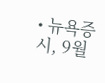• 뉴욕증시, 9월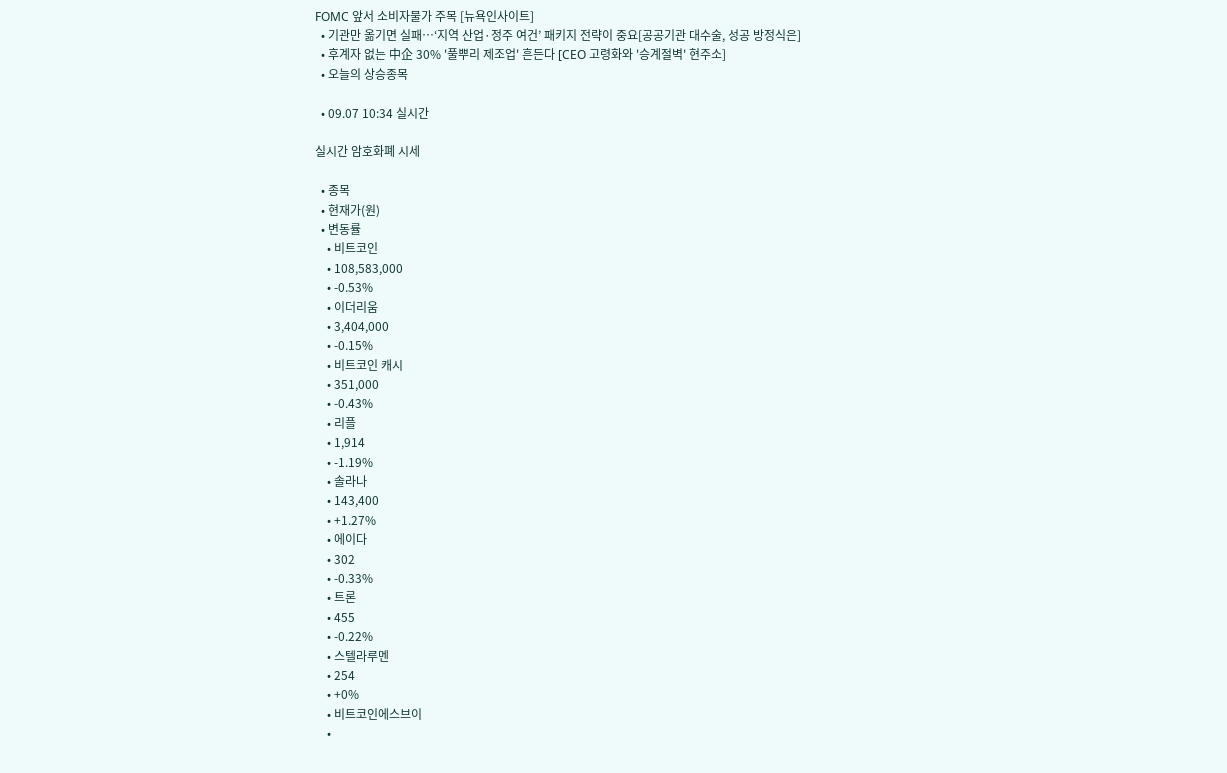FOMC 앞서 소비자물가 주목 [뉴욕인사이트]
  • 기관만 옮기면 실패⋯‘지역 산업·정주 여건’ 패키지 전략이 중요[공공기관 대수술, 성공 방정식은]
  • 후계자 없는 中企 30% '풀뿌리 제조업' 흔든다 [CEO 고령화와 '승계절벽' 현주소]
  • 오늘의 상승종목

  • 09.07 10:34 실시간

실시간 암호화폐 시세

  • 종목
  • 현재가(원)
  • 변동률
    • 비트코인
    • 108,583,000
    • -0.53%
    • 이더리움
    • 3,404,000
    • -0.15%
    • 비트코인 캐시
    • 351,000
    • -0.43%
    • 리플
    • 1,914
    • -1.19%
    • 솔라나
    • 143,400
    • +1.27%
    • 에이다
    • 302
    • -0.33%
    • 트론
    • 455
    • -0.22%
    • 스텔라루멘
    • 254
    • +0%
    • 비트코인에스브이
    •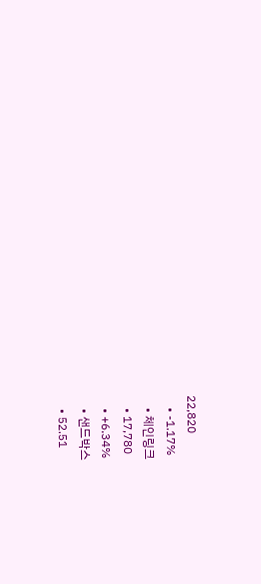22,820
    • -1.17%
    • 체인링크
    • 17,780
    • +6.34%
    • 샌드박스
    • 52.51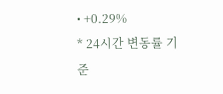• +0.29%
* 24시간 변동률 기준